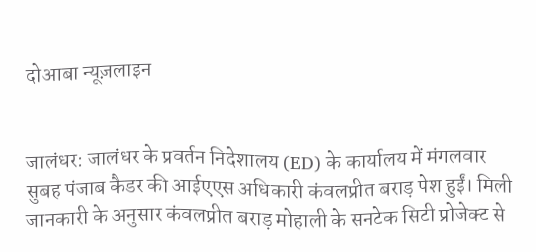दोआबा न्यूज़लाइन


जालंधर: जालंधर के प्रवर्तन निदेशालय (ED) के कार्यालय में मंगलवार सुबह पंजाब कैडर की आईएएस अधिकारी कंवलप्रीत बराड़ पेश हुईं। मिली जानकारी के अनुसार कंवलप्रीत बराड़ मोहाली के सनटेक सिटी प्रोजेक्ट से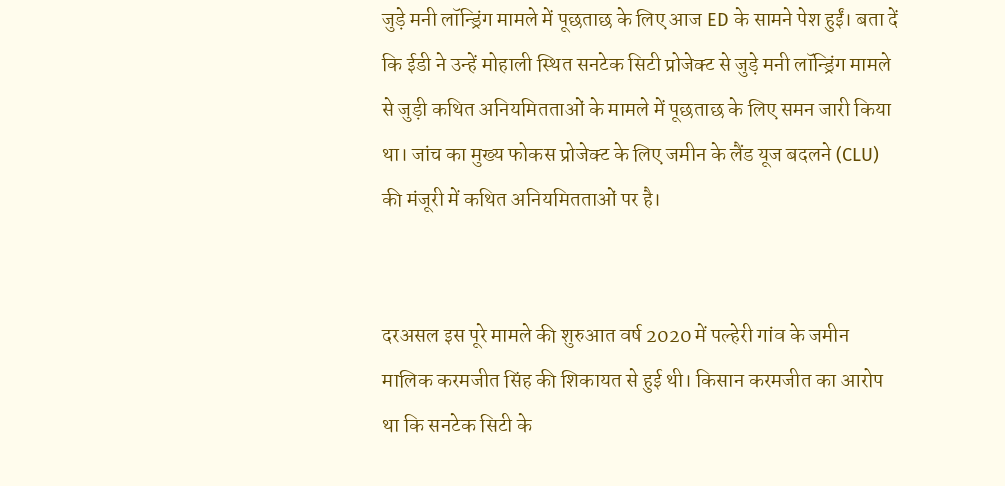जुड़े मनी लॉन्ड्रिंग मामले में पूछताछ के लिए आज ED के सामने पेश हुईं। बता दें कि ईडी ने उन्हें मोहाली स्थित सनटेक सिटी प्रोजेक्ट से जुड़े मनी लॉन्ड्रिंग मामले से जुड़ी कथित अनियमितताओं के मामले में पूछताछ के लिए समन जारी किया था। जांच का मुख्य फोकस प्रोजेक्ट के लिए जमीन के लैंड यूज बदलने (CLU) की मंजूरी में कथित अनियमितताओं पर है।


दरअसल इस पूरे मामले की शुरुआत वर्ष 2020 में पल्हेरी गांव के जमीन मालिक करमजीत सिंह की शिकायत से हुई थी। किसान करमजीत का आरोप था कि सनटेक सिटी के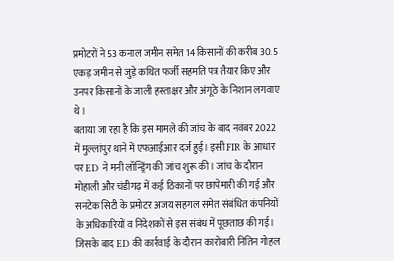प्रमोटरों ने 53 कनाल जमीन समेत 14 किसानों की करीब 30.5 एकड़ जमीन से जुड़े कथित फर्जी सहमति पत्र तैयार किए और उनपर किसानों के जाली हस्ताक्षर और अंगूठे के निशान लगवाए थे।
बताया जा रहा है कि इस मामले की जांच के बाद नवंबर 2022 में मुल्लांपुर थाने में एफआईआर दर्ज हुई। इसी FIR के आधार पर ED ने मनी लॉन्ड्रिंग की जांच शुरू की। जांच के दौरान मोहाली और चंडीगढ़ में कई ठिकानों पर छापेमारी की गई और सनटेक सिटी के प्रमोटर अजय सहगल समेत संबंधित कंपनियों के अधिकारियों व निदेशकों से इस संबंध में पूछताछ की गई। जिसके बाद ED की कार्रवाई के दौरान कारोबारी नितिन गोहल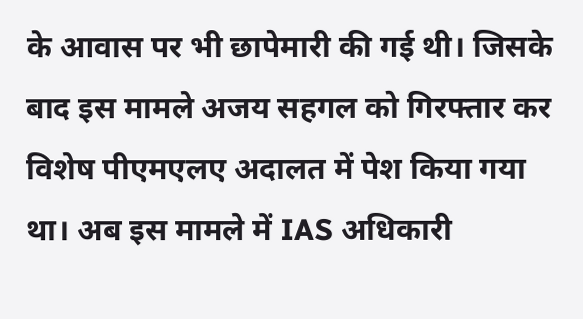के आवास पर भी छापेमारी की गई थी। जिसके बाद इस मामले अजय सहगल को गिरफ्तार कर विशेष पीएमएलए अदालत में पेश किया गया था। अब इस मामले में IAS अधिकारी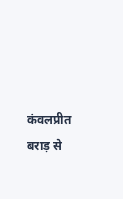कंवलप्रीत बराड़ से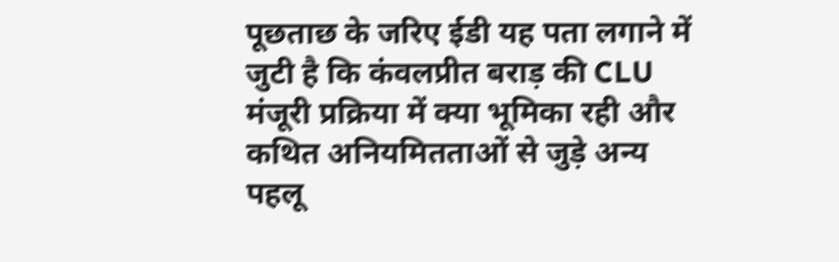पूछताछ के जरिए ईडी यह पता लगाने में जुटी है कि कंवलप्रीत बराड़ की CLU मंजूरी प्रक्रिया में क्या भूमिका रही और कथित अनियमितताओं से जुड़े अन्य पहलू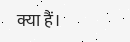क्या हैं।